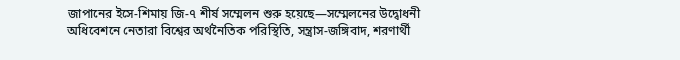জাপানের ইসে-শিমায় জি-৭ শীর্ষ সম্মেলন শুরু হয়েছে—সম্মেলনের উদ্বোধনী অধিবেশনে নেতারা বিশ্বের অর্থনৈতিক পরিস্থিতি, সন্ত্রাস-জঙ্গিবাদ, শরণার্থী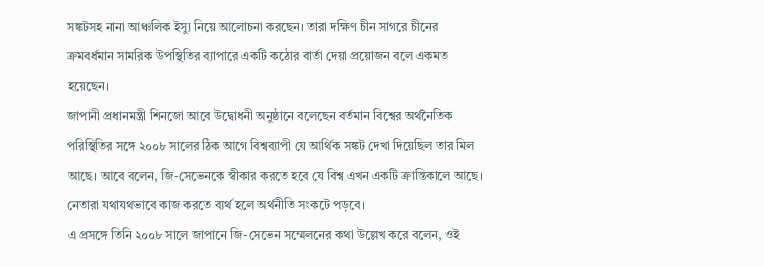সঙ্কটসহ নানা আঞ্চলিক ইস্যু নিয়ে আলোচনা করছেন। তারা দক্ষিণ চীন সাগরে চীনের ক্রমবর্ধমান সামরিক উপস্থিতির ব্যাপারে একটি কঠোর বার্তা দেয়া প্রয়োজন বলে একমত হয়েছেন।
জাপানী প্রধানমন্ত্রী শিনজো আবে উদ্বোধনী অনুষ্ঠানে বলেছেন বর্তমান বিশ্বের অর্থনৈতিক পরিস্থিতির সঙ্গে ২০০৮ সালের ঠিক আগে বিশ্বব্যাপী যে আর্থিক সঙ্কট দেখা দিয়েছিল তার মিল আছে। আবে বলেন, জি-সেভেনকে স্বীকার করতে হবে যে বিশ্ব এখন একটি ক্রান্তিকালে আছে। নেতারা যথাযথভাবে কাজ করতে ব্যর্থ হলে অর্থনীতি সংকটে পড়বে।
এ প্রসঙ্গে তিনি ২০০৮ সালে জাপানে জি-সেভেন সম্মেলনের কথা উল্লেখ করে বলেন, ওই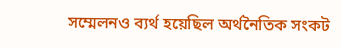সম্মেলনও ব্যর্থ হয়েছিল অর্থনৈতিক সংকট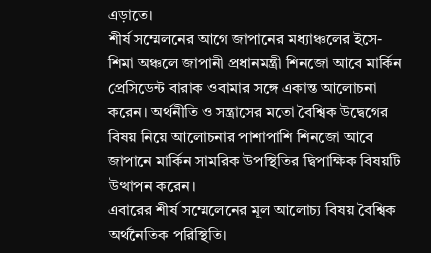এড়াতে।
শীর্ষ সম্মেলনের আগে জাপানের মধ্যাঞ্চলের ইসে-শিমা অঞ্চলে জাপানী প্রধানমন্ত্রী শিনজো আবে মার্কিন প্রেসিডেন্ট বারাক ওবামার সঙ্গে একান্ত আলোচনা করেন। অর্থনীতি ও সন্ত্রাসের মতো বৈশ্বিক উদ্বেগের বিষয় নিয়ে আলোচনার পাশাপাশি শিনজো আবে জাপানে মার্কিন সামরিক উপস্থিতির দ্বিপাক্ষিক বিষয়টি উত্থাপন করেন।
এবারের শীর্ষ সম্মেলেনের মূল আলোচ্য বিষয় বৈশ্বিক অর্থনৈতিক পরিস্থিতি।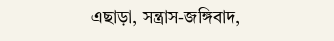এছাড়া, সন্ত্রাস-জঙ্গিবাদ,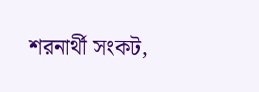শরনার্থী সংকট,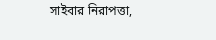সাইবার নিরাপত্তা,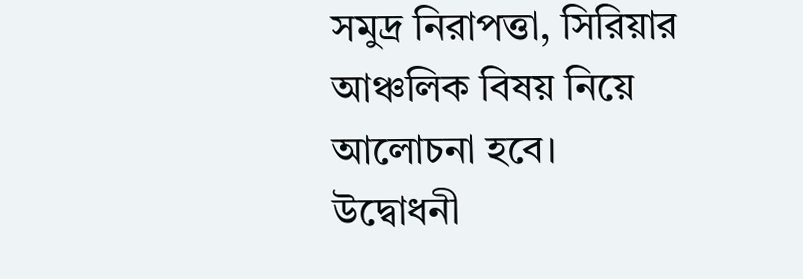সমুদ্র নিরাপত্তা, সিরিয়ার আঞ্চলিক বিষয় নিয়ে আলোচনা হবে।
উদ্বোধনী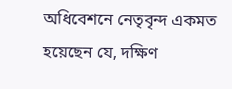অধিবেশনে নেতৃবৃন্দ একমত হয়েছেন যে, দক্ষিণ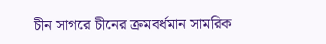চীন সাগরে চীনের ক্রমবর্ধমান সামরিক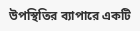উপস্থিতির ব্যাপারে একটি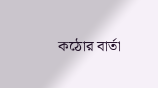কঠোর বার্তা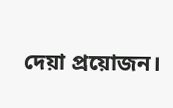দেয়া প্রয়োজন।